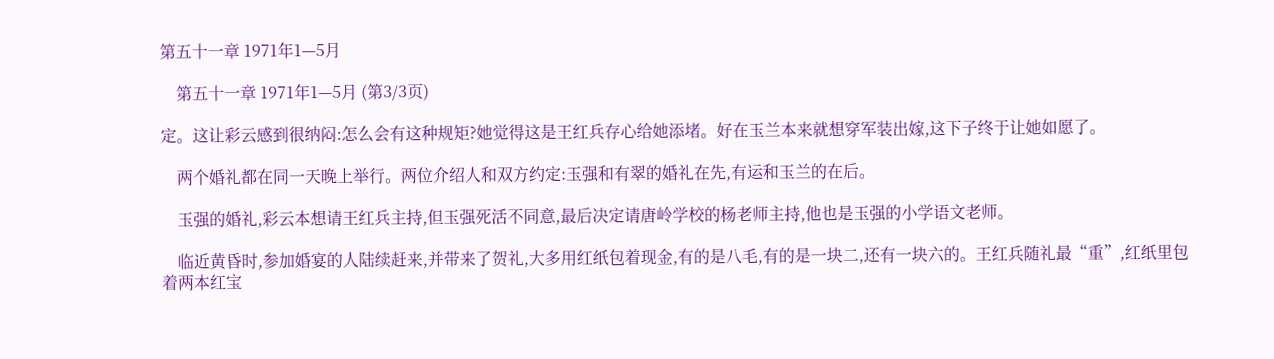第五十一章 1971年1—5月

    第五十一章 1971年1—5月 (第3/3页)

定。这让彩云感到很纳闷:怎么会有这种规矩?她觉得这是王红兵存心给她添堵。好在玉兰本来就想穿军装出嫁,这下子终于让她如愿了。

    两个婚礼都在同一天晚上举行。两位介绍人和双方约定:玉强和有翠的婚礼在先,有运和玉兰的在后。

    玉强的婚礼,彩云本想请王红兵主持,但玉强死活不同意,最后决定请唐岭学校的杨老师主持,他也是玉强的小学语文老师。

    临近黄昏时,参加婚宴的人陆续赶来,并带来了贺礼,大多用红纸包着现金,有的是八毛,有的是一块二,还有一块六的。王红兵随礼最“重”,红纸里包着两本红宝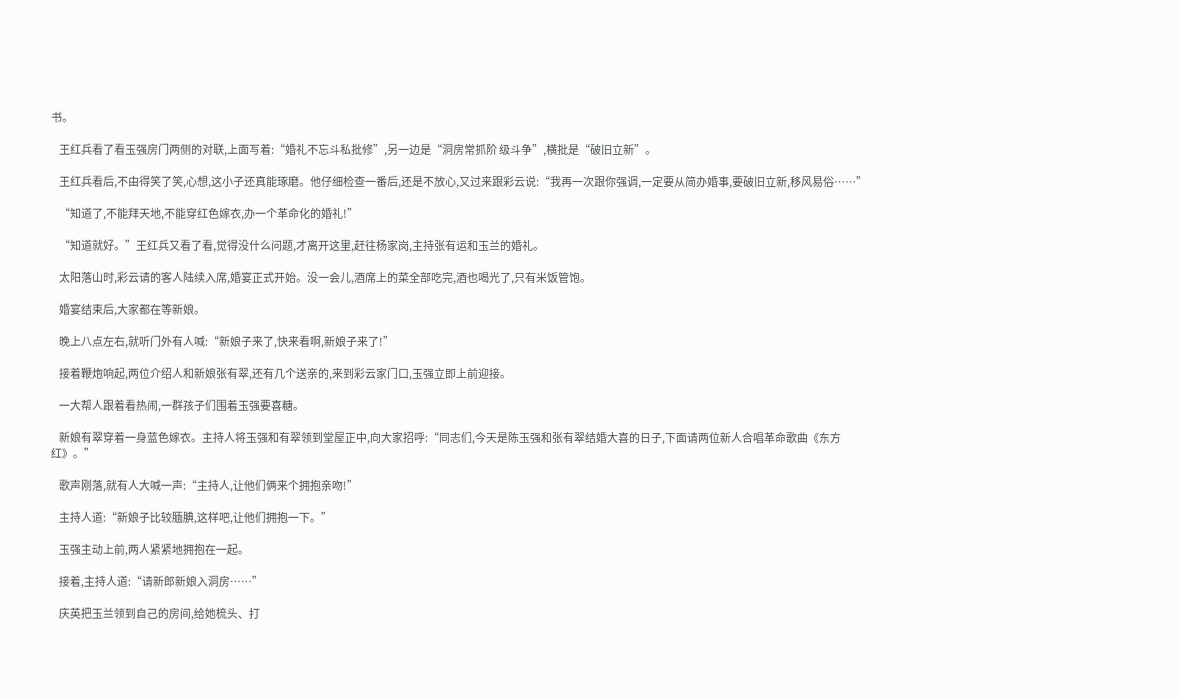书。

    王红兵看了看玉强房门两侧的对联,上面写着:“婚礼不忘斗私批修”,另一边是“洞房常抓阶 级斗争”,横批是“破旧立新”。

    王红兵看后,不由得笑了笑,心想,这小子还真能琢磨。他仔细检查一番后,还是不放心,又过来跟彩云说:“我再一次跟你强调,一定要从简办婚事,要破旧立新,移风易俗……”

    “知道了,不能拜天地,不能穿红色嫁衣,办一个革命化的婚礼!”

    “知道就好。”王红兵又看了看,觉得没什么问题,才离开这里,赶往杨家岗,主持张有运和玉兰的婚礼。

    太阳落山时,彩云请的客人陆续入席,婚宴正式开始。没一会儿,酒席上的菜全部吃完,酒也喝光了,只有米饭管饱。

    婚宴结束后,大家都在等新娘。

    晚上八点左右,就听门外有人喊:“新娘子来了,快来看啊,新娘子来了!”

    接着鞭炮响起,两位介绍人和新娘张有翠,还有几个送亲的,来到彩云家门口,玉强立即上前迎接。

    一大帮人跟着看热闹,一群孩子们围着玉强要喜糖。

    新娘有翠穿着一身蓝色嫁衣。主持人将玉强和有翠领到堂屋正中,向大家招呼:“同志们,今天是陈玉强和张有翠结婚大喜的日子,下面请两位新人合唱革命歌曲《东方红》。”

    歌声刚落,就有人大喊一声:“主持人,让他们俩来个拥抱亲吻!”

    主持人道:“新娘子比较腼腆,这样吧,让他们拥抱一下。”

    玉强主动上前,两人紧紧地拥抱在一起。

    接着,主持人道:“请新郎新娘入洞房……”

    庆英把玉兰领到自己的房间,给她梳头、打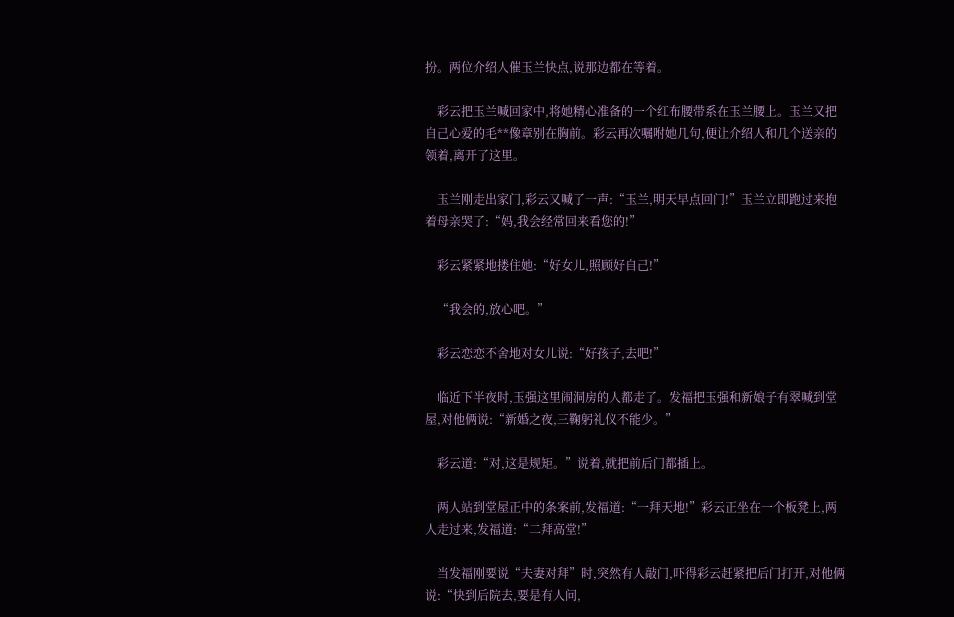扮。两位介绍人催玉兰快点,说那边都在等着。

    彩云把玉兰喊回家中,将她精心准备的一个红布腰带系在玉兰腰上。玉兰又把自己心爱的毛**像章别在胸前。彩云再次嘱咐她几句,便让介绍人和几个送亲的领着,离开了这里。

    玉兰刚走出家门,彩云又喊了一声:“玉兰,明天早点回门!”玉兰立即跑过来抱着母亲哭了:“妈,我会经常回来看您的!”

    彩云紧紧地搂住她:“好女儿,照顾好自己!”

    “我会的,放心吧。”

    彩云恋恋不舍地对女儿说:“好孩子,去吧!”

    临近下半夜时,玉强这里闹洞房的人都走了。发福把玉强和新娘子有翠喊到堂屋,对他俩说:“新婚之夜,三鞠躬礼仪不能少。”

    彩云道:“对,这是规矩。”说着,就把前后门都插上。

    两人站到堂屋正中的条案前,发福道:“一拜天地!”彩云正坐在一个板凳上,两人走过来,发福道:“二拜高堂!”

    当发福刚要说“夫妻对拜”时,突然有人敲门,吓得彩云赶紧把后门打开,对他俩说:“快到后院去,要是有人问,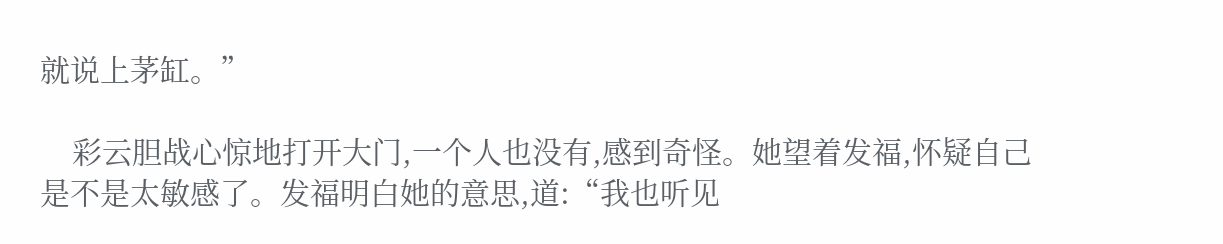就说上茅缸。”

    彩云胆战心惊地打开大门,一个人也没有,感到奇怪。她望着发福,怀疑自己是不是太敏感了。发福明白她的意思,道:“我也听见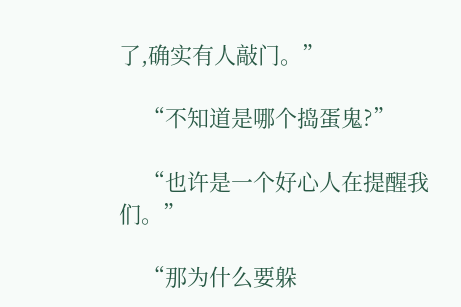了,确实有人敲门。”

    “不知道是哪个捣蛋鬼?”

    “也许是一个好心人在提醒我们。”

    “那为什么要躲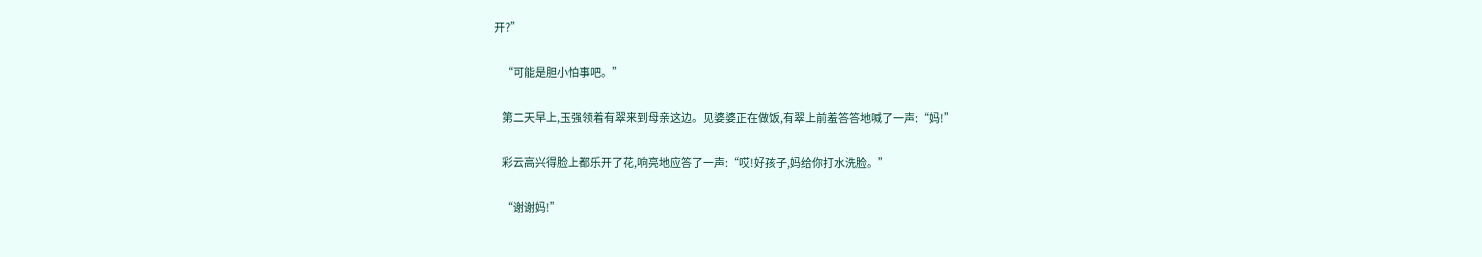开?”

    “可能是胆小怕事吧。”

    第二天早上,玉强领着有翠来到母亲这边。见婆婆正在做饭,有翠上前羞答答地喊了一声:“妈!”

    彩云高兴得脸上都乐开了花,响亮地应答了一声:“哎!好孩子,妈给你打水洗脸。”

    “谢谢妈!”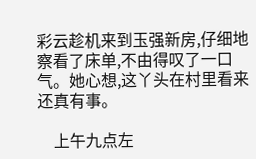彩云趁机来到玉强新房,仔细地察看了床单,不由得叹了一口气。她心想,这丫头在村里看来还真有事。

    上午九点左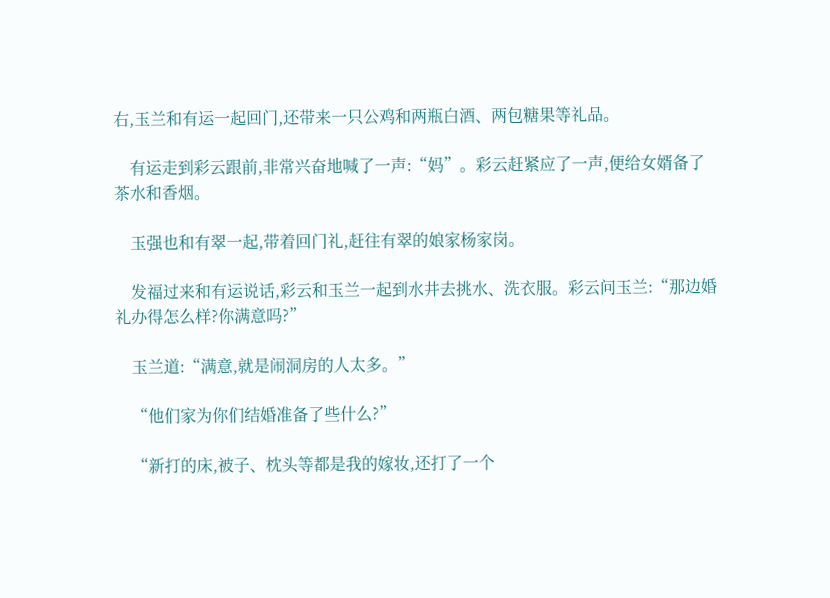右,玉兰和有运一起回门,还带来一只公鸡和两瓶白酒、两包糖果等礼品。

    有运走到彩云跟前,非常兴奋地喊了一声:“妈”。彩云赶紧应了一声,便给女婿备了茶水和香烟。

    玉强也和有翠一起,带着回门礼,赶往有翠的娘家杨家岗。

    发福过来和有运说话,彩云和玉兰一起到水井去挑水、洗衣服。彩云问玉兰:“那边婚礼办得怎么样?你满意吗?”

    玉兰道:“满意,就是闹洞房的人太多。”

    “他们家为你们结婚准备了些什么?”

    “新打的床,被子、枕头等都是我的嫁妆,还打了一个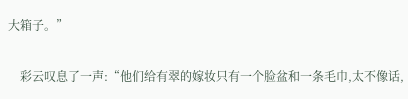大箱子。”

    彩云叹息了一声:“他们给有翠的嫁妆只有一个脸盆和一条毛巾,太不像话,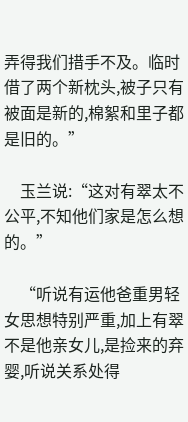弄得我们措手不及。临时借了两个新枕头,被子只有被面是新的,棉絮和里子都是旧的。”

    玉兰说:“这对有翠太不公平,不知他们家是怎么想的。”

    “听说有运他爸重男轻女思想特别严重,加上有翠不是他亲女儿,是捡来的弃婴,听说关系处得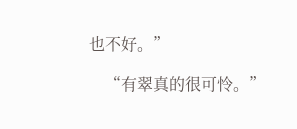也不好。”

    “有翠真的很可怜。”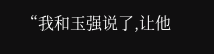“我和玉强说了,让他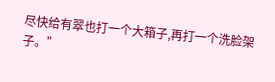尽快给有翠也打一个大箱子,再打一个洗脸架子。”